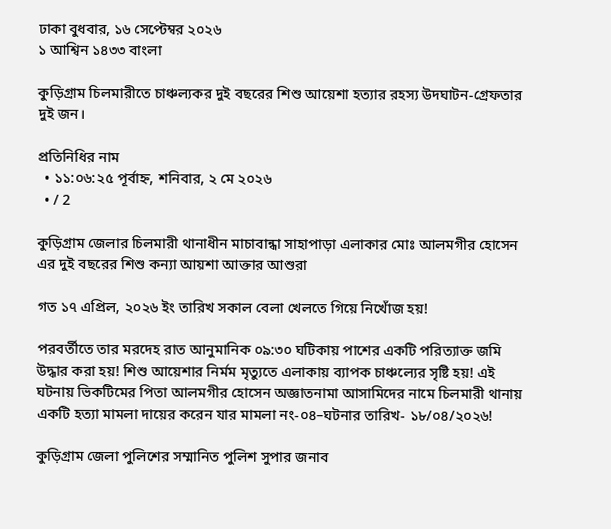ঢাকা বুধবার, ১৬ সেপ্টেম্বর ২০২৬
১ আশ্বিন ১৪৩৩ বাংলা

কুড়িগ্রাম চিলমারীতে চাঞ্চল্যকর দুই বছরের শিশু আয়েশা হত্যার রহস্য উদঘাটন-গ্রেফতার দুই জন।

প্রতিনিধির নাম
  • ১১:০৬:২৫ পূর্বাহ্ন, শনিবার, ২ মে ২০২৬
  • / 2

কুড়িগ্রাম জেলার চিলমারী থানাধীন মাচাবান্ধা সাহাপাড়া এলাকার মোঃ আলমগীর হোসেন এর দুই বছরের শিশু কন্যা আয়শা আক্তার আশুরা

গত ১৭ এপ্রিল, ২০২৬ ইং তারিখ সকাল বেলা খেলতে গিয়ে নিখোঁজ হয়!

পরবর্তীতে তার মরদেহ রাত আনুমানিক ০৯:৩০ ঘটিকায় পাশের একটি পরিত্যাক্ত জমি উদ্ধার করা হয়! শিশু আয়েশার নির্মম মৃত্যুতে এলাকায় ব্যাপক চাঞ্চল্যের সৃষ্টি হয়! এই ঘটনায় ভিকটিমের পিতা আলমগীর হোসেন অজ্ঞাতনামা আসামিদের নামে চিলমারী থানায় একটি হত্যা মামলা দায়ের করেন যার মামলা নং-০৪–ঘটনার তারিখ- ১৮/০৪/২০২৬!

কুড়িগ্রাম জেলা পুলিশের সম্মানিত পুলিশ সুপার জনাব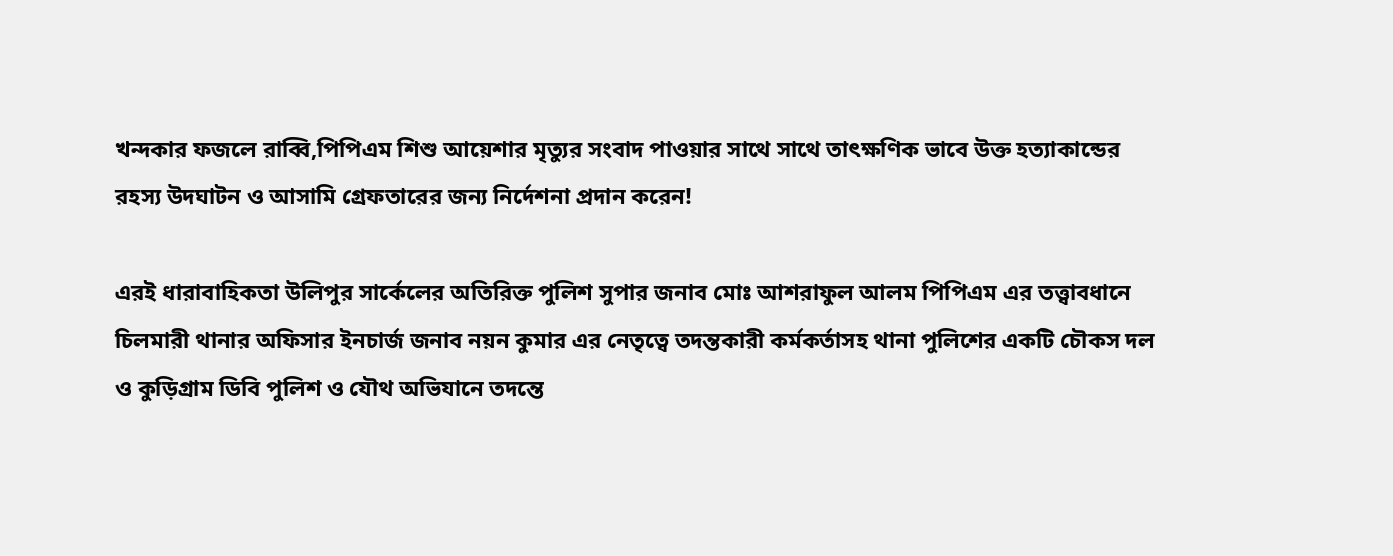খন্দকার ফজলে রাব্বি,পিপিএম শিশু আয়েশার মৃত্যুর সংবাদ পাওয়ার সাথে সাথে তাৎক্ষণিক ভাবে উক্ত হত্যাকান্ডের রহস্য উদঘাটন ও আসামি গ্রেফতারের জন্য নির্দেশনা প্রদান করেন!

এরই ধারাবাহিকতা উলিপুর সার্কেলের অতিরিক্ত পুলিশ সুপার জনাব মোঃ আশরাফুল আলম পিপিএম এর তত্ত্বাবধানে চিলমারী থানার অফিসার ইনচার্জ জনাব নয়ন কুমার এর নেতৃত্বে তদন্তকারী কর্মকর্তাসহ থানা পুলিশের একটি চৌকস দল ও কুড়িগ্রাম ডিবি পুলিশ ও যৌথ অভিযানে তদন্তে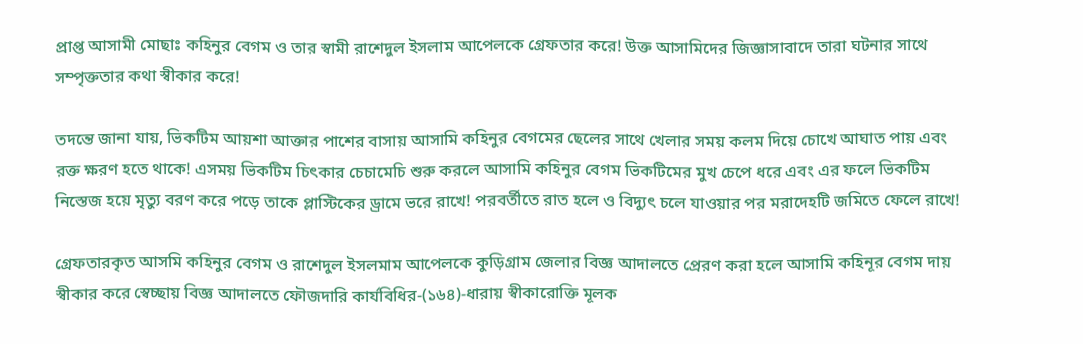প্রাপ্ত আসামী মোছাঃ কহিনুর বেগম ও তার স্বামী রাশেদুল ইসলাম আপেলকে গ্রেফতার করে! উক্ত আসামিদের জিজ্ঞাসাবাদে তারা ঘটনার সাথে সম্পৃক্ততার কথা স্বীকার করে!

তদন্তে জানা যায়, ভিকটিম আয়শা আক্তার পাশের বাসায় আসামি কহিনুর বেগমের ছেলের সাথে খেলার সময় কলম দিয়ে চোখে আঘাত পায় এবং রক্ত ক্ষরণ হতে থাকে! এসময় ভিকটিম চিৎকার চেচামেচি শুরু করলে আসামি কহিনুর বেগম ভিকটিমের মুখ চেপে ধরে এবং এর ফলে ভিকটিম নিস্তেজ হয়ে মৃত্যু বরণ করে পড়ে তাকে প্লাস্টিকের ড্রামে ভরে রাখে! পরবর্তীতে রাত হলে ও বিদ্যুৎ চলে যাওয়ার পর মরাদেহটি জমিতে ফেলে রাখে!

গ্রেফতারকৃত আসমি কহিনুর বেগম ও রাশেদুল ইসলমাম আপেলকে কুড়িগ্রাম জেলার বিজ্ঞ আদালতে প্রেরণ করা হলে আসামি কহিনূর বেগম দায় স্বীকার করে স্বেচ্ছায় বিজ্ঞ আদালতে ফৌজদারি কার্যবিধির-(১৬৪)-ধারায় স্বীকারোক্তি মূলক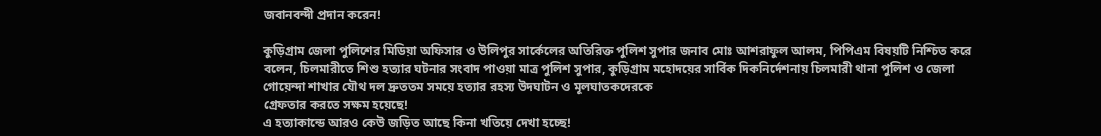জবানবন্দী প্রদান করেন!

কুড়িগ্রাম জেলা পুলিশের মিডিয়া অফিসার ও উলিপুর সার্কেলের অতিরিক্ত পুলিশ সুপার জনাব মোঃ আশরাফুল আলম, পিপিএম বিষয়টি নিশ্চিত করে বলেন, চিলমারীতে শিশু হত্যার ঘটনার সংবাদ পাওয়া মাত্র পুলিশ সুপার, কুড়িগ্রাম মহোদয়ের সার্বিক দিকনির্দেশনায় চিলমারী থানা পুলিশ ও জেলা গোয়েন্দা শাখার যৌথ দল দ্রুততম সময়ে হত্যার রহস্য উদঘাটন ও মূলঘাতকদেরকে
গ্রেফতার করতে সক্ষম হয়েছে!
এ হত্যাকান্ডে আরও কেউ জড়িত আছে কিনা খতিয়ে দেখা হচ্ছে!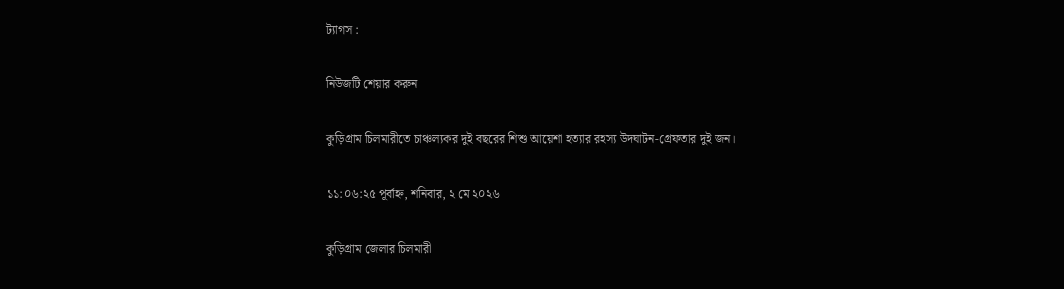ট্যাগস :

নিউজটি শেয়ার করুন

কুড়িগ্রাম চিলমারীতে চাঞ্চল্যকর দুই বছরের শিশু আয়েশা হত্যার রহস্য উদঘাটন-গ্রেফতার দুই জন।

১১:০৬:২৫ পূর্বাহ্ন, শনিবার, ২ মে ২০২৬

কুড়িগ্রাম জেলার চিলমারী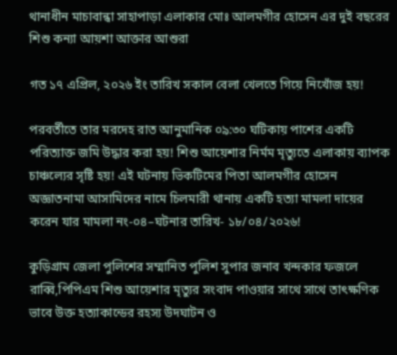থানাধীন মাচাবান্ধা সাহাপাড়া এলাকার মোঃ আলমগীর হোসেন এর দুই বছরের শিশু কন্যা আয়শা আক্তার আশুরা

গত ১৭ এপ্রিল, ২০২৬ ইং তারিখ সকাল বেলা খেলতে গিয়ে নিখোঁজ হয়!

পরবর্তীতে তার মরদেহ রাত আনুমানিক ০৯:৩০ ঘটিকায় পাশের একটি পরিত্যাক্ত জমি উদ্ধার করা হয়! শিশু আয়েশার নির্মম মৃত্যুতে এলাকায় ব্যাপক চাঞ্চল্যের সৃষ্টি হয়! এই ঘটনায় ভিকটিমের পিতা আলমগীর হোসেন অজ্ঞাতনামা আসামিদের নামে চিলমারী থানায় একটি হত্যা মামলা দায়ের করেন যার মামলা নং-০৪–ঘটনার তারিখ- ১৮/০৪/২০২৬!

কুড়িগ্রাম জেলা পুলিশের সম্মানিত পুলিশ সুপার জনাব খন্দকার ফজলে রাব্বি,পিপিএম শিশু আয়েশার মৃত্যুর সংবাদ পাওয়ার সাথে সাথে তাৎক্ষণিক ভাবে উক্ত হত্যাকান্ডের রহস্য উদঘাটন ও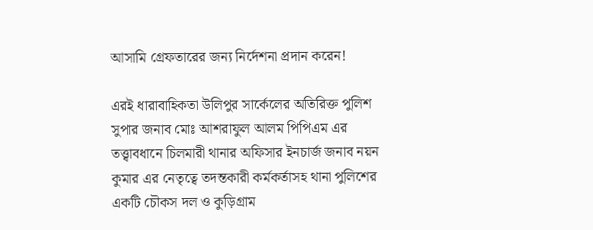আসামি গ্রেফতারের জন্য নির্দেশনা প্রদান করেন!

এরই ধারাবাহিকতা উলিপুর সার্কেলের অতিরিক্ত পুলিশ সুপার জনাব মোঃ আশরাফুল আলম পিপিএম এর তত্ত্বাবধানে চিলমারী থানার অফিসার ইনচার্জ জনাব নয়ন কুমার এর নেতৃত্বে তদন্তকারী কর্মকর্তাসহ থানা পুলিশের একটি চৌকস দল ও কুড়িগ্রাম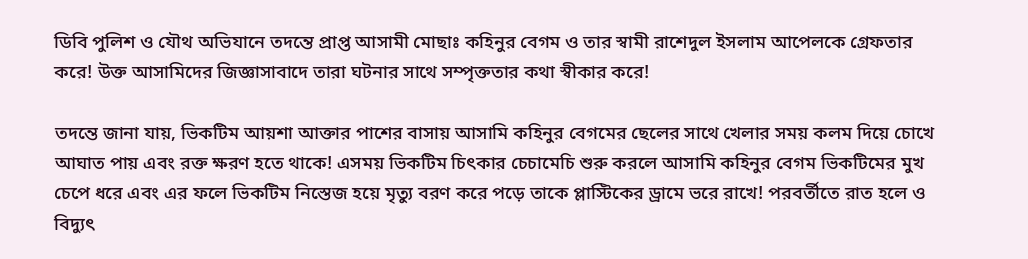ডিবি পুলিশ ও যৌথ অভিযানে তদন্তে প্রাপ্ত আসামী মোছাঃ কহিনুর বেগম ও তার স্বামী রাশেদুল ইসলাম আপেলকে গ্রেফতার করে! উক্ত আসামিদের জিজ্ঞাসাবাদে তারা ঘটনার সাথে সম্পৃক্ততার কথা স্বীকার করে!

তদন্তে জানা যায়, ভিকটিম আয়শা আক্তার পাশের বাসায় আসামি কহিনুর বেগমের ছেলের সাথে খেলার সময় কলম দিয়ে চোখে আঘাত পায় এবং রক্ত ক্ষরণ হতে থাকে! এসময় ভিকটিম চিৎকার চেচামেচি শুরু করলে আসামি কহিনুর বেগম ভিকটিমের মুখ চেপে ধরে এবং এর ফলে ভিকটিম নিস্তেজ হয়ে মৃত্যু বরণ করে পড়ে তাকে প্লাস্টিকের ড্রামে ভরে রাখে! পরবর্তীতে রাত হলে ও বিদ্যুৎ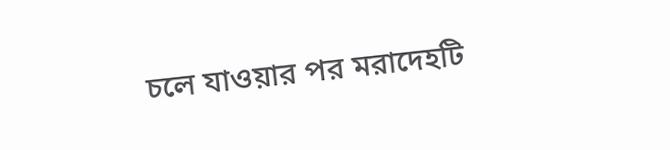চলে যাওয়ার পর মরাদেহটি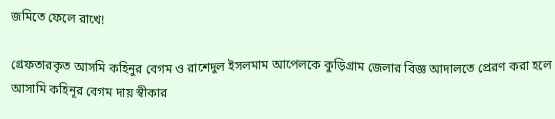জমিতে ফেলে রাখে!

গ্রেফতারকৃত আসমি কহিনুর বেগম ও রাশেদুল ইসলমাম আপেলকে কুড়িগ্রাম জেলার বিজ্ঞ আদালতে প্রেরণ করা হলে আসামি কহিনূর বেগম দায় স্বীকার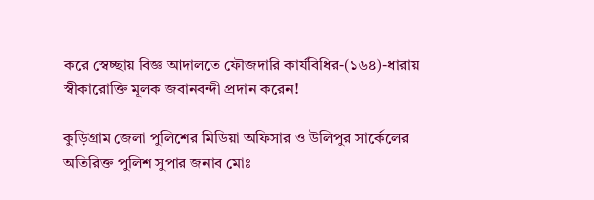করে স্বেচ্ছায় বিজ্ঞ আদালতে ফৌজদারি কার্যবিধির-(১৬৪)-ধারায় স্বীকারোক্তি মূলক জবানবন্দী প্রদান করেন!

কুড়িগ্রাম জেলা পুলিশের মিডিয়া অফিসার ও উলিপুর সার্কেলের অতিরিক্ত পুলিশ সুপার জনাব মোঃ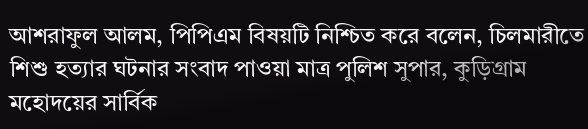আশরাফুল আলম, পিপিএম বিষয়টি নিশ্চিত করে বলেন, চিলমারীতে শিশু হত্যার ঘটনার সংবাদ পাওয়া মাত্র পুলিশ সুপার, কুড়িগ্রাম মহোদয়ের সার্বিক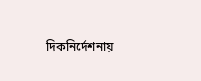দিকনির্দেশনায়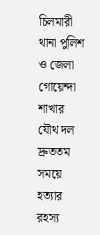চিলমারী থানা পুলিশ ও জেলা গোয়েন্দা শাখার যৌথ দল দ্রুততম সময়ে হত্যার রহস্য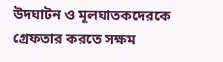উদঘাটন ও মূলঘাতকদেরকে
গ্রেফতার করতে সক্ষম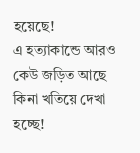হয়েছে!
এ হত্যাকান্ডে আরও কেউ জড়িত আছে কিনা খতিয়ে দেখা হচ্ছে!